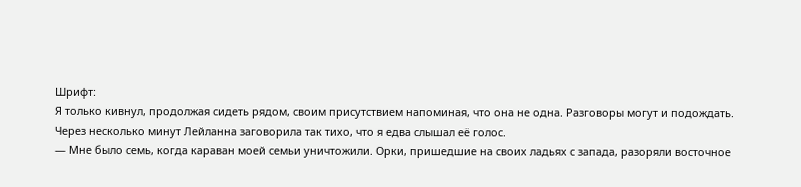Шрифт:
Я только кивнул, продолжая сидеть рядом, своим присутствием напоминая, что она не одна. Разговоры могут и подождать.
Через несколько минут Лейланна заговорила так тихо, что я едва слышал её голос.
— Мне было семь, когда караван моей семьи уничтожили. Орки, пришедшие на своих ладьях с запада, разоряли восточное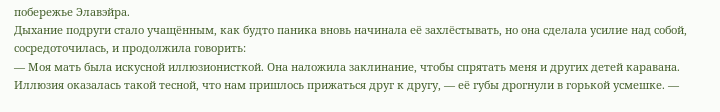побережье Элавэйра.
Дыхание подруги стало учащённым, как будто паника вновь начинала её захлёстывать, но она сделала усилие над собой, сосредоточилась, и продолжила говорить:
— Моя мать была искусной иллюзионисткой. Она наложила заклинание, чтобы спрятать меня и других детей каравана. Иллюзия оказалась такой тесной, что нам пришлось прижаться друг к другу, — её губы дрогнули в горькой усмешке. —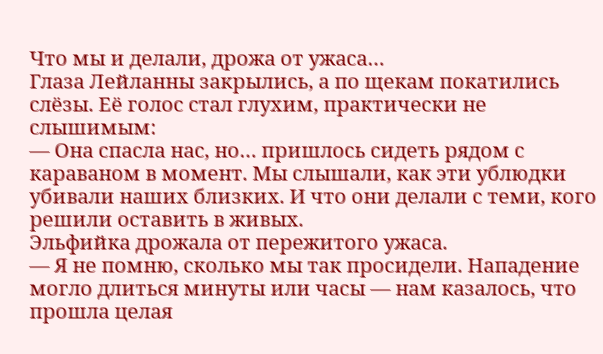Что мы и делали, дрожа от ужаса…
Глаза Лейланны закрылись, а по щекам покатились слёзы. Её голос стал глухим, практически не слышимым:
— Она спасла нас, но… пришлось сидеть рядом с караваном в момент. Мы слышали, как эти ублюдки убивали наших близких. И что они делали с теми, кого решили оставить в живых.
Эльфийка дрожала от пережитого ужаса.
— Я не помню, сколько мы так просидели. Нападение могло длиться минуты или часы — нам казалось, что прошла целая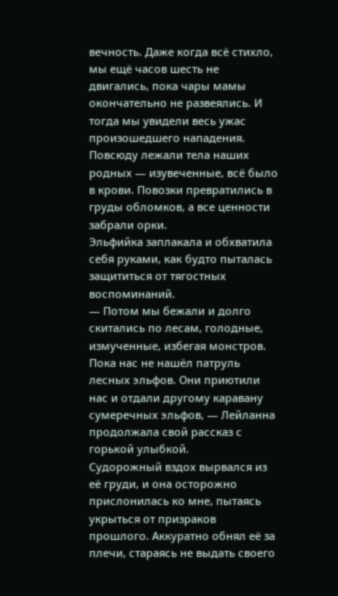вечность. Даже когда всё стихло, мы ещё часов шесть не двигались, пока чары мамы окончательно не развеялись. И тогда мы увидели весь ужас произошедшего нападения. Повсюду лежали тела наших родных — изувеченные, всё было в крови. Повозки превратились в груды обломков, а все ценности забрали орки.
Эльфийка заплакала и обхватила себя руками, как будто пыталась защититься от тягостных воспоминаний.
— Потом мы бежали и долго скитались по лесам, голодные, измученные, избегая монстров. Пока нас не нашёл патруль лесных эльфов. Они приютили нас и отдали другому каравану сумеречных эльфов, — Лейланна продолжала свой рассказ с горькой улыбкой.
Судорожный вздох вырвался из её груди, и она осторожно прислонилась ко мне, пытаясь укрыться от призраков прошлого. Аккуратно обнял её за плечи, стараясь не выдать своего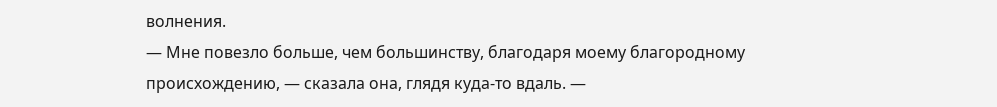волнения.
— Мне повезло больше, чем большинству, благодаря моему благородному происхождению, — сказала она, глядя куда-то вдаль. —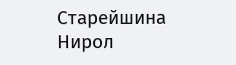Старейшина Нирол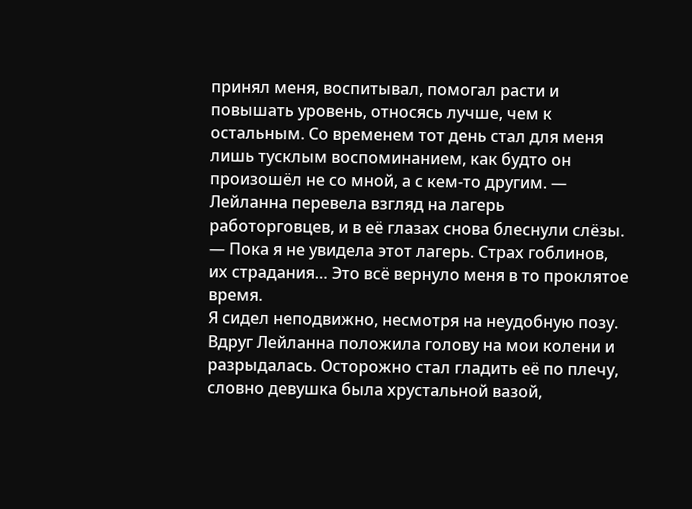принял меня, воспитывал, помогал расти и повышать уровень, относясь лучше, чем к остальным. Со временем тот день стал для меня лишь тусклым воспоминанием, как будто он произошёл не со мной, а с кем-то другим. — Лейланна перевела взгляд на лагерь работорговцев, и в её глазах снова блеснули слёзы. — Пока я не увидела этот лагерь. Страх гоблинов, их страдания… Это всё вернуло меня в то проклятое время.
Я сидел неподвижно, несмотря на неудобную позу. Вдруг Лейланна положила голову на мои колени и разрыдалась. Осторожно стал гладить её по плечу, словно девушка была хрустальной вазой,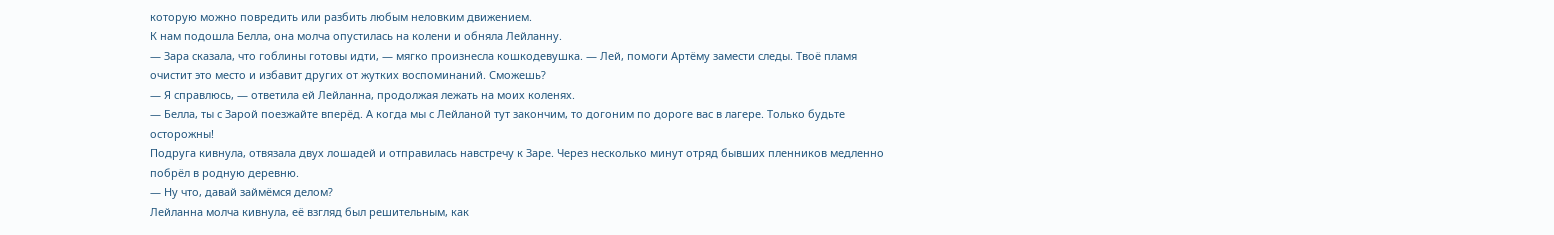которую можно повредить или разбить любым неловким движением.
К нам подошла Белла, она молча опустилась на колени и обняла Лейланну.
— Зара сказала, что гоблины готовы идти, — мягко произнесла кошкодевушка. — Лей, помоги Артёму замести следы. Твоё пламя очистит это место и избавит других от жутких воспоминаний. Сможешь?
— Я справлюсь, — ответила ей Лейланна, продолжая лежать на моих коленях.
— Белла, ты с Зарой поезжайте вперёд. А когда мы с Лейланой тут закончим, то догоним по дороге вас в лагере. Только будьте осторожны!
Подруга кивнула, отвязала двух лошадей и отправилась навстречу к Заре. Через несколько минут отряд бывших пленников медленно побрёл в родную деревню.
— Ну что, давай займёмся делом?
Лейланна молча кивнула, её взгляд был решительным, как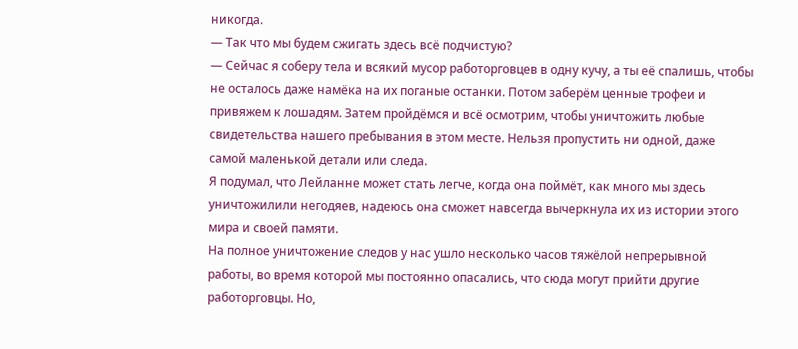никогда.
— Так что мы будем сжигать здесь всё подчистую?
— Сейчас я соберу тела и всякий мусор работорговцев в одну кучу, а ты её спалишь, чтобы не осталось даже намёка на их поганые останки. Потом заберём ценные трофеи и привяжем к лошадям. Затем пройдёмся и всё осмотрим, чтобы уничтожить любые свидетельства нашего пребывания в этом месте. Нельзя пропустить ни одной, даже самой маленькой детали или следа.
Я подумал, что Лейланне может стать легче, когда она поймёт, как много мы здесь уничтожилили негодяев, надеюсь она сможет навсегда вычеркнула их из истории этого мира и своей памяти.
На полное уничтожение следов у нас ушло несколько часов тяжёлой непрерывной работы, во время которой мы постоянно опасались, что сюда могут прийти другие работорговцы. Но,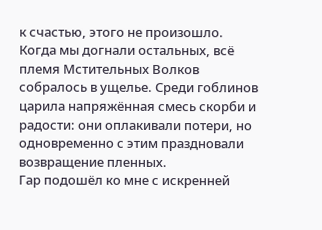к счастью, этого не произошло.
Когда мы догнали остальных, всё племя Мстительных Волков собралось в ущелье. Среди гоблинов царила напряжённая смесь скорби и радости: они оплакивали потери, но одновременно с этим праздновали возвращение пленных.
Гар подошёл ко мне с искренней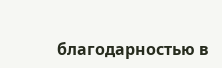благодарностью в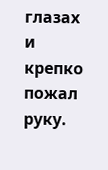глазах и крепко пожал руку.